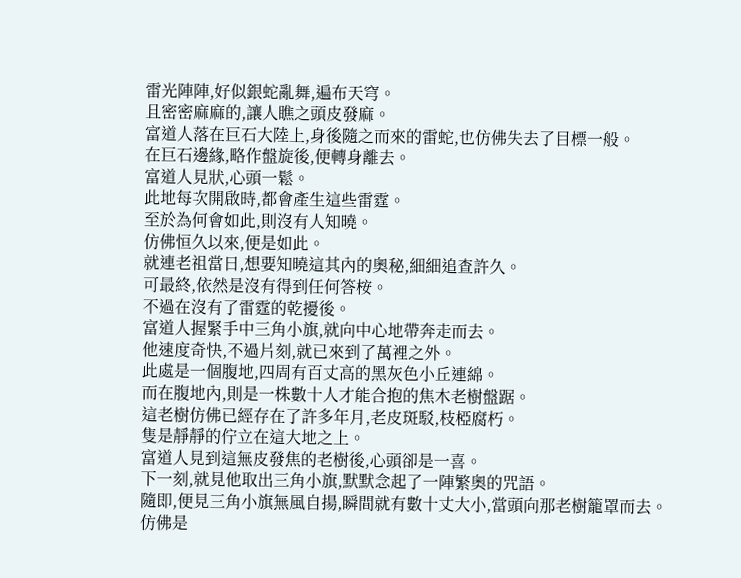雷光陣陣,好似銀蛇亂舞,遍布天穹。
且密密麻麻的,讓人瞧之頭皮發麻。
富道人落在巨石大陸上,身後隨之而來的雷蛇,也仿佛失去了目標一般。
在巨石邊緣,略作盤旋後,便轉身離去。
富道人見狀,心頭一鬆。
此地每次開啟時,都會產生這些雷霆。
至於為何會如此,則沒有人知曉。
仿佛恒久以來,便是如此。
就連老祖當日,想要知曉這其內的奧秘,細細追查許久。
可最終,依然是沒有得到任何答桉。
不過在沒有了雷霆的乾擾後。
富道人握緊手中三角小旗,就向中心地帶奔走而去。
他速度奇快,不過片刻,就已來到了萬裡之外。
此處是一個腹地,四周有百丈高的黑灰色小丘連綿。
而在腹地內,則是一株數十人才能合抱的焦木老樹盤踞。
這老樹仿佛已經存在了許多年月,老皮斑駁,枝椏腐朽。
隻是靜靜的佇立在這大地之上。
富道人見到這無皮發焦的老樹後,心頭卻是一喜。
下一刻,就見他取出三角小旗,默默念起了一陣繁奧的咒語。
隨即,便見三角小旗無風自揚,瞬間就有數十丈大小,當頭向那老樹籠罩而去。
仿佛是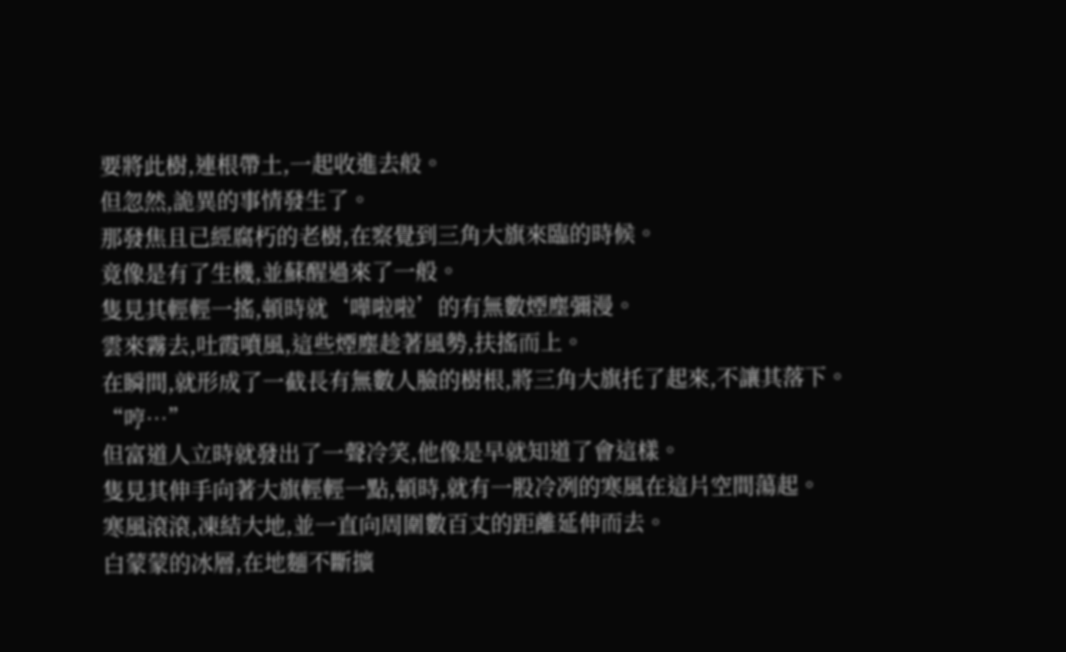要將此樹,連根帶土,一起收進去般。
但忽然,詭異的事情發生了。
那發焦且已經腐朽的老樹,在察覺到三角大旗來臨的時候。
竟像是有了生機,並蘇醒過來了一般。
隻見其輕輕一搖,頓時就‘嘩啦啦’的有無數煙塵彌漫。
雲來霧去,吐霞噴風,這些煙塵趁著風勢,扶搖而上。
在瞬間,就形成了一截長有無數人臉的樹根,將三角大旗托了起來,不讓其落下。
“哼…”
但富道人立時就發出了一聲冷笑,他像是早就知道了會這樣。
隻見其伸手向著大旗輕輕一點,頓時,就有一股冷冽的寒風在這片空間蕩起。
寒風滾滾,凍結大地,並一直向周圍數百丈的距離延伸而去。
白蒙蒙的冰層,在地麵不斷擴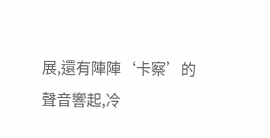展,還有陣陣‘卡察’的聲音響起,冷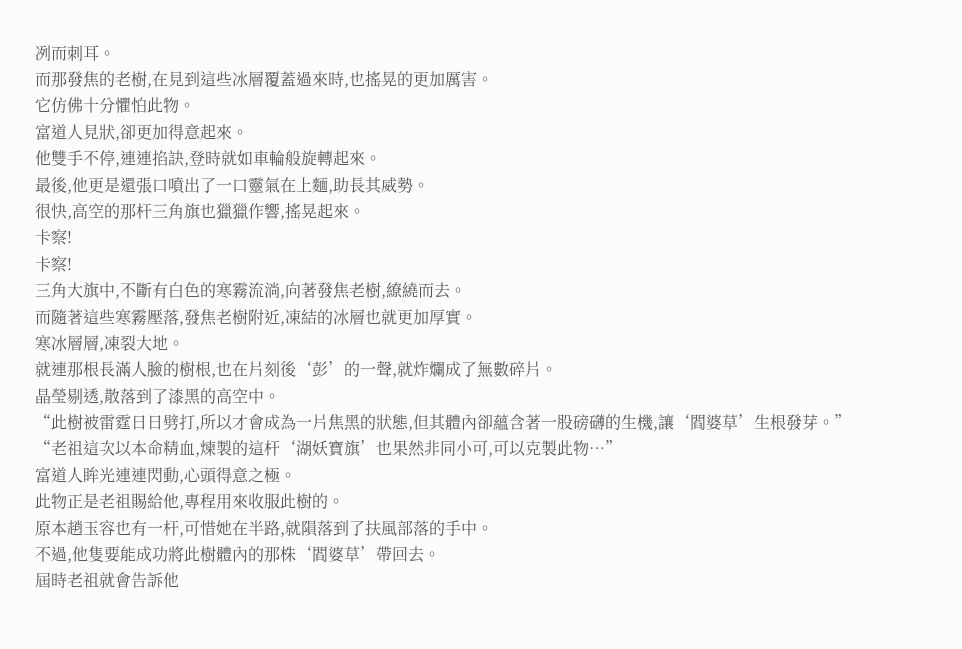冽而刺耳。
而那發焦的老樹,在見到這些冰層覆蓋過來時,也搖晃的更加厲害。
它仿佛十分懼怕此物。
富道人見狀,卻更加得意起來。
他雙手不停,連連掐訣,登時就如車輪般旋轉起來。
最後,他更是還張口噴出了一口靈氣在上麵,助長其威勢。
很快,高空的那杆三角旗也獵獵作響,搖晃起來。
卡察!
卡察!
三角大旗中,不斷有白色的寒霧流淌,向著發焦老樹,繚繞而去。
而隨著這些寒霧壓落,發焦老樹附近,凍結的冰層也就更加厚實。
寒冰層層,凍裂大地。
就連那根長滿人臉的樹根,也在片刻後‘彭’的一聲,就炸爛成了無數碎片。
晶瑩剔透,散落到了漆黑的高空中。
“此樹被雷霆日日劈打,所以才會成為一片焦黑的狀態,但其體內卻蘊含著一股磅礴的生機,讓‘閻婆草’生根發芽。”
“老祖這次以本命精血,煉製的這杆‘湖妖寶旗’也果然非同小可,可以克製此物…”
富道人眸光連連閃動,心頭得意之極。
此物正是老祖賜給他,專程用來收服此樹的。
原本趙玉容也有一杆,可惜她在半路,就隕落到了扶風部落的手中。
不過,他隻要能成功將此樹體內的那株‘閻婆草’帶回去。
屆時老祖就會告訴他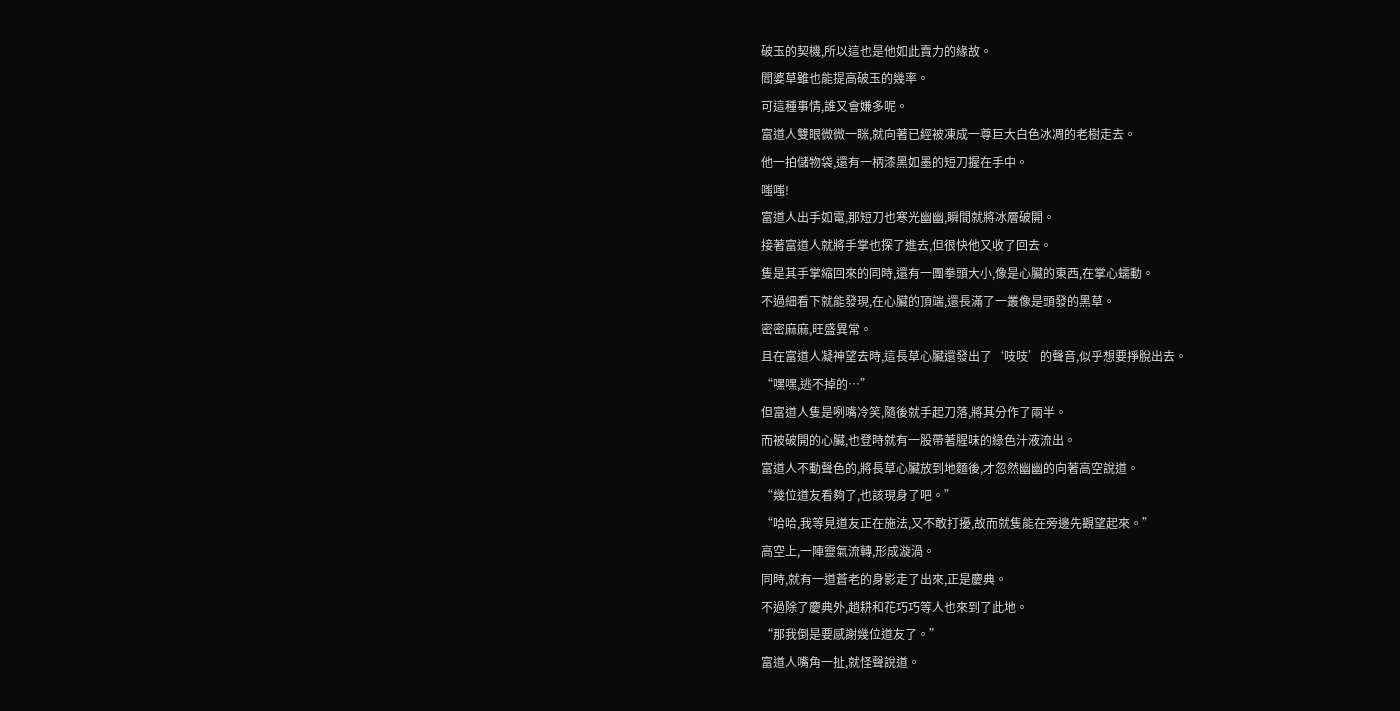破玉的契機,所以這也是他如此賣力的緣故。
閻婆草雖也能提高破玉的幾率。
可這種事情,誰又會嫌多呢。
富道人雙眼微微一眯,就向著已經被凍成一尊巨大白色冰凋的老樹走去。
他一拍儲物袋,還有一柄漆黑如墨的短刀握在手中。
嗤嗤!
富道人出手如電,那短刀也寒光幽幽,瞬間就將冰層破開。
接著富道人就將手掌也探了進去,但很快他又收了回去。
隻是其手掌縮回來的同時,還有一團拳頭大小,像是心臟的東西,在掌心蠕動。
不過細看下就能發現,在心臟的頂端,還長滿了一叢像是頭發的黑草。
密密麻麻,旺盛異常。
且在富道人凝神望去時,這長草心臟還發出了‘吱吱’的聲音,似乎想要掙脫出去。
“嘿嘿,逃不掉的…”
但富道人隻是咧嘴冷笑,隨後就手起刀落,將其分作了兩半。
而被破開的心臟,也登時就有一股帶著腥味的綠色汁液流出。
富道人不動聲色的,將長草心臟放到地麵後,才忽然幽幽的向著高空說道。
“幾位道友看夠了,也該現身了吧。”
“哈哈,我等見道友正在施法,又不敢打擾,故而就隻能在旁邊先觀望起來。”
高空上,一陣靈氣流轉,形成漩渦。
同時,就有一道蒼老的身影走了出來,正是慶典。
不過除了慶典外,趙耕和花巧巧等人也來到了此地。
“那我倒是要感謝幾位道友了。”
富道人嘴角一扯,就怪聲說道。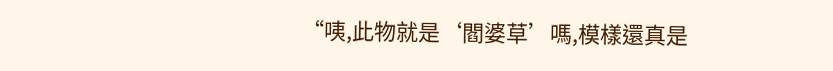“咦,此物就是‘閻婆草’嗎,模樣還真是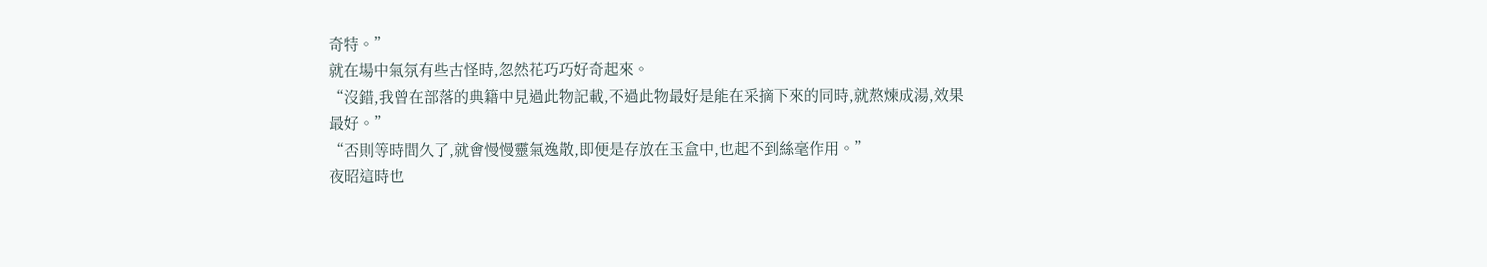奇特。”
就在場中氣氛有些古怪時,忽然花巧巧好奇起來。
“沒錯,我曾在部落的典籍中見過此物記載,不過此物最好是能在采摘下來的同時,就熬煉成湯,效果最好。”
“否則等時間久了,就會慢慢靈氣逸散,即便是存放在玉盒中,也起不到絲毫作用。”
夜昭這時也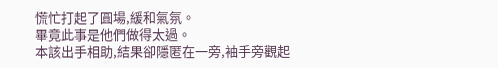慌忙打起了圓場,緩和氣氛。
畢竟此事是他們做得太過。
本該出手相助,結果卻隱匿在一旁,袖手旁觀起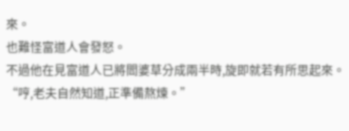來。
也難怪富道人會發怒。
不過他在見富道人已將閻婆草分成兩半時,旋即就若有所思起來。
“哼,老夫自然知道,正準備熬煉。”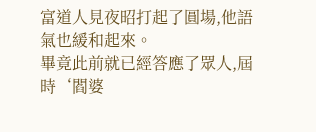富道人見夜昭打起了圓場,他語氣也緩和起來。
畢竟此前就已經答應了眾人,屆時‘閻婆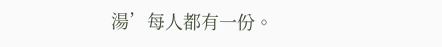湯’每人都有一份。